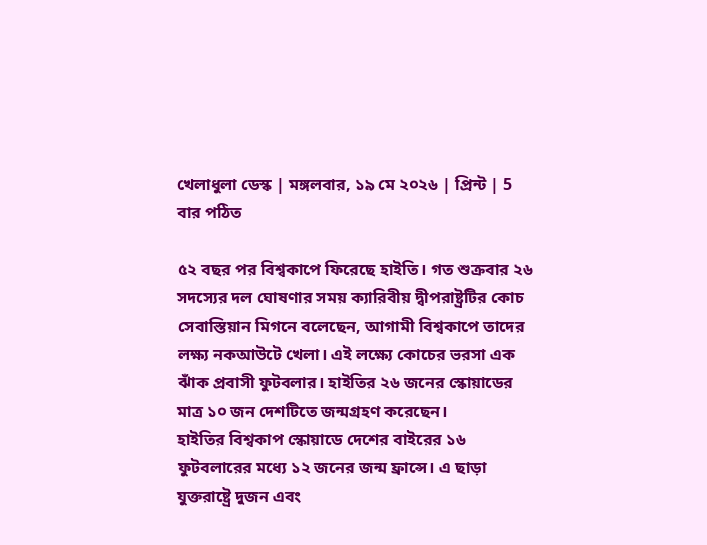খেলাধুলা ডেস্ক | মঙ্গলবার, ১৯ মে ২০২৬ | প্রিন্ট | 5 বার পঠিত

৫২ বছর পর বিশ্বকাপে ফিরেছে হাইতি। গত শুক্রবার ২৬ সদস্যের দল ঘোষণার সময় ক্যারিবীয় দ্বীপরাষ্ট্রটির কোচ সেবাস্তিয়ান মিগনে বলেছেন, আগামী বিশ্বকাপে তাদের লক্ষ্য নকআউটে খেলা। এই লক্ষ্যে কোচের ভরসা এক ঝাঁক প্রবাসী ফুটবলার। হাইতির ২৬ জনের স্কোয়াডের মাত্র ১০ জন দেশটিতে জন্মগ্রহণ করেছেন।
হাইতির বিশ্বকাপ স্কোয়াডে দেশের বাইরের ১৬ ফুটবলারের মধ্যে ১২ জনের জন্ম ফ্রান্সে। এ ছাড়া যুক্তরাষ্ট্রে দুজন এবং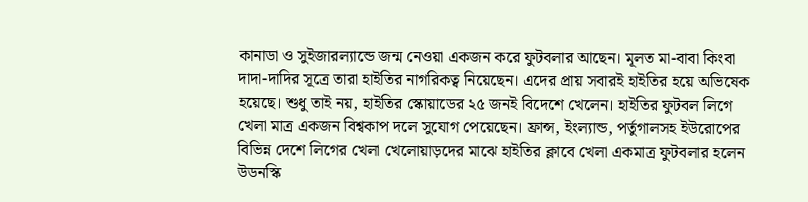কানাডা ও সুইজারল্যান্ডে জন্ম নেওয়া একজন করে ফুটবলার আছেন। মূলত মা-বাবা কিংবা দাদা-দাদির সূত্রে তারা হাইতির নাগরিকত্ব নিয়েছেন। এদের প্রায় সবারই হাইতির হয়ে অভিষেক হয়েছে। শুধু তাই নয়, হাইতির স্কোয়াডের ২৫ জনই বিদেশে খেলেন। হাইতির ফুটবল লিগে খেলা মাত্র একজন বিশ্বকাপ দলে সুযোগ পেয়েছেন। ফ্রান্স, ইংল্যান্ড, পর্তুগালসহ ইউরোপের বিভিন্ন দেশে লিগের খেলা খেলোয়াড়দের মাঝে হাইতির ক্লাবে খেলা একমাত্র ফুটবলার হলেন উডনস্কি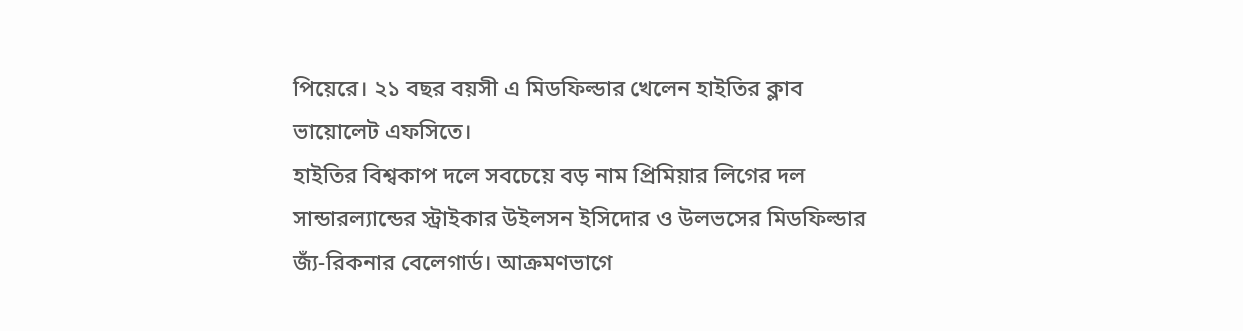পিয়েরে। ২১ বছর বয়সী এ মিডফিল্ডার খেলেন হাইতির ক্লাব ভায়োলেট এফসিতে।
হাইতির বিশ্বকাপ দলে সবচেয়ে বড় নাম প্রিমিয়ার লিগের দল সান্ডারল্যান্ডের স্ট্রাইকার উইলসন ইসিদোর ও উলভসের মিডফিল্ডার জ্যঁ-রিকনার বেলেগার্ড। আক্রমণভাগে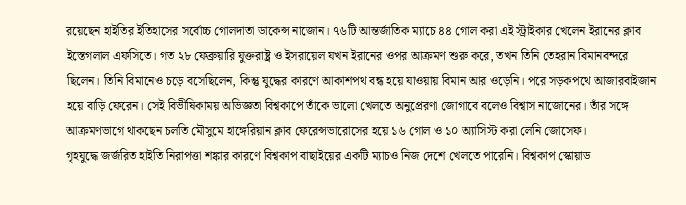রয়েছেন হাইতির ইতিহাসের সর্বোচ্চ গোলদাতা ডাকেন্স নাজোন। ৭৬টি আন্তর্জাতিক ম্যাচে ৪৪ গোল করা এই স্ট্রাইকার খেলেন ইরানের ক্লাব ইস্তেগলাল এফসিতে। গত ২৮ ফেব্রুয়ারি যুক্তরাষ্ট্র ও ইসরায়েল যখন ইরানের ওপর আক্রমণ শুরু করে, তখন তিনি তেহরান বিমানবন্দরে ছিলেন। তিনি বিমানেও চড়ে বসেছিলেন, কিন্তু যুদ্ধের কারণে আকাশপথ বন্ধ হয়ে যাওয়ায় বিমান আর ওড়েনি। পরে সড়কপথে আজারবাইজান হয়ে বাড়ি ফেরেন। সেই বিভীষিকাময় অভিজ্ঞতা বিশ্বকাপে তাঁকে ভালো খেলতে অনুপ্রেরণা জোগাবে বলেও বিশ্বাস নাজোনের। তাঁর সঙ্গে আক্রমণভাগে থাকছেন চলতি মৌসুমে হাঙ্গেরিয়ান ক্লাব ফেরেন্সভারোসের হয়ে ১৬ গোল ও ১০ অ্যাসিস্ট করা লেনি জোসেফ।
গৃহযুদ্ধে জর্জরিত হাইতি নিরাপত্তা শঙ্কার কারণে বিশ্বকাপ বাছাইয়ের একটি ম্যাচও নিজ দেশে খেলতে পারেনি। বিশ্বকাপ স্কোয়াড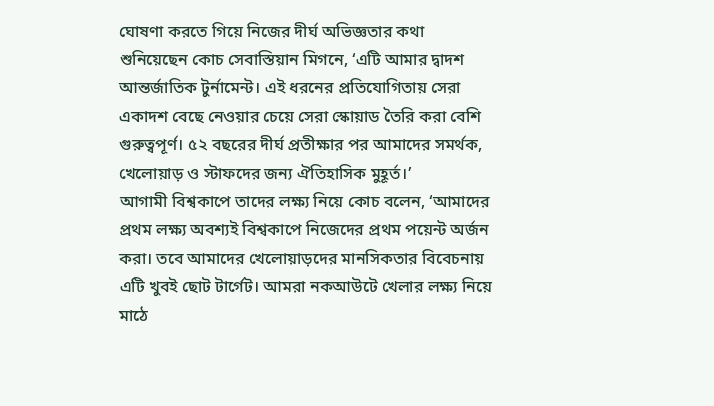ঘোষণা করতে গিয়ে নিজের দীর্ঘ অভিজ্ঞতার কথা শুনিয়েছেন কোচ সেবাস্তিয়ান মিগনে, ‘এটি আমার দ্বাদশ আন্তর্জাতিক টুর্নামেন্ট। এই ধরনের প্রতিযোগিতায় সেরা একাদশ বেছে নেওয়ার চেয়ে সেরা স্কোয়াড তৈরি করা বেশি গুরুত্বপূর্ণ। ৫২ বছরের দীর্ঘ প্রতীক্ষার পর আমাদের সমর্থক, খেলোয়াড় ও স্টাফদের জন্য ঐতিহাসিক মুহূর্ত।’
আগামী বিশ্বকাপে তাদের লক্ষ্য নিয়ে কোচ বলেন, ‘আমাদের প্রথম লক্ষ্য অবশ্যই বিশ্বকাপে নিজেদের প্রথম পয়েন্ট অর্জন করা। তবে আমাদের খেলোয়াড়দের মানসিকতার বিবেচনায় এটি খুবই ছোট টার্গেট। আমরা নকআউটে খেলার লক্ষ্য নিয়ে মাঠে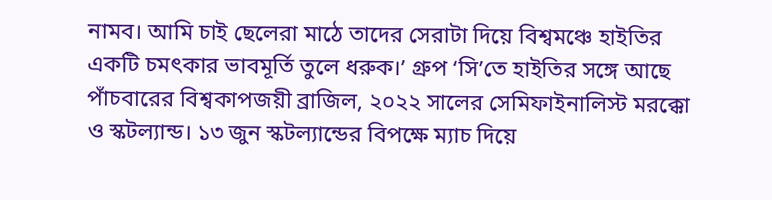নামব। আমি চাই ছেলেরা মাঠে তাদের সেরাটা দিয়ে বিশ্বমঞ্চে হাইতির একটি চমৎকার ভাবমূর্তি তুলে ধরুক।’ গ্রুপ ‘সি’তে হাইতির সঙ্গে আছে পাঁচবারের বিশ্বকাপজয়ী ব্রাজিল, ২০২২ সালের সেমিফাইনালিস্ট মরক্কো ও স্কটল্যান্ড। ১৩ জুন স্কটল্যান্ডের বিপক্ষে ম্যাচ দিয়ে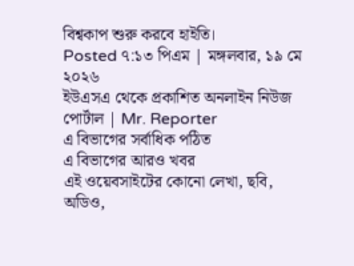বিশ্বকাপ শুরু করবে হাইতি।
Posted ৭:১৩ পিএম | মঙ্গলবার, ১৯ মে ২০২৬
ইউএসএ থেকে প্রকাশিত অনলাইন নিউজ পোর্টাল | Mr. Reporter
এ বিভাগের সর্বাধিক পঠিত
এ বিভাগের আরও খবর
এই ওয়েবসাইটের কোনো লেখা, ছবি, অডিও,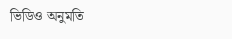ভিডিও অনুমতি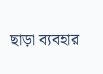ছাড়া ব্যবহার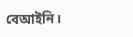বেআইনি।